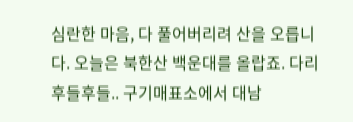심란한 마음, 다 풀어버리려 산을 오릅니다. 오늘은 북한산 백운대를 올랍죠. 다리 후들후들.. 구기매표소에서 대남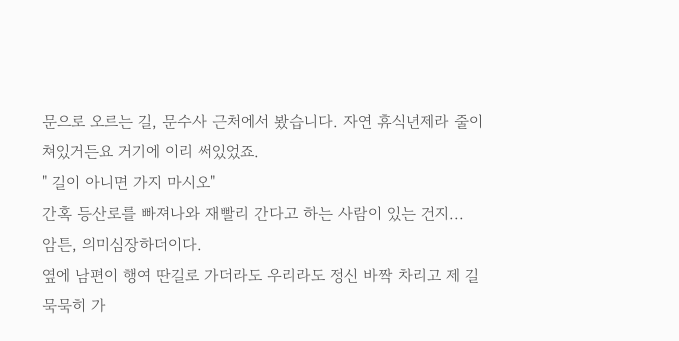문으로 오르는 길, 문수사 근처에서 봤습니다. 자연 휴식년제라 줄이 쳐있거든요 거기에 이리 써있었죠.
" 길이 아니면 가지 마시오"
간혹 등산로를 빠져나와 재빨리 간다고 하는 사람이 있는 건지...
암튼, 의미심장하더이다.
옆에 남편이 행여 딴길로 가더라도 우리라도 정신 바짝 차리고 제 길 묵묵히 가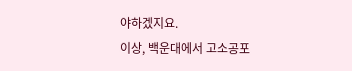야하겠지요.
이상, 백운대에서 고소공포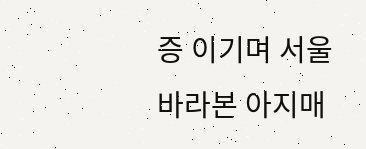증 이기며 서울 바라본 아지매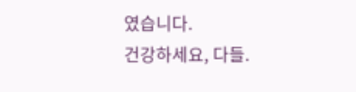였습니다.
건강하세요, 다들.